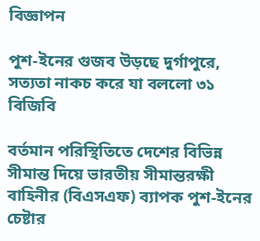বিজ্ঞাপন

পুশ-ইনের গুজব উড়ছে দুর্গাপুরে, সত্যতা নাকচ করে যা বললো ৩১ বিজিবি

বর্তমান পরিস্থিতিতে দেশের বিভিন্ন সীমান্ত দিয়ে ভারতীয় সীমান্তরক্ষী বাহিনীর (বিএসএফ) ব্যাপক পুশ-ইনের চেষ্টার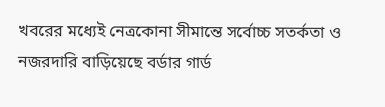খবরের মধ্যেই নেত্রকোনা সীমান্তে সর্বোচ্চ সতর্কতা ও নজরদারি বাড়িয়েছে বর্ডার গার্ড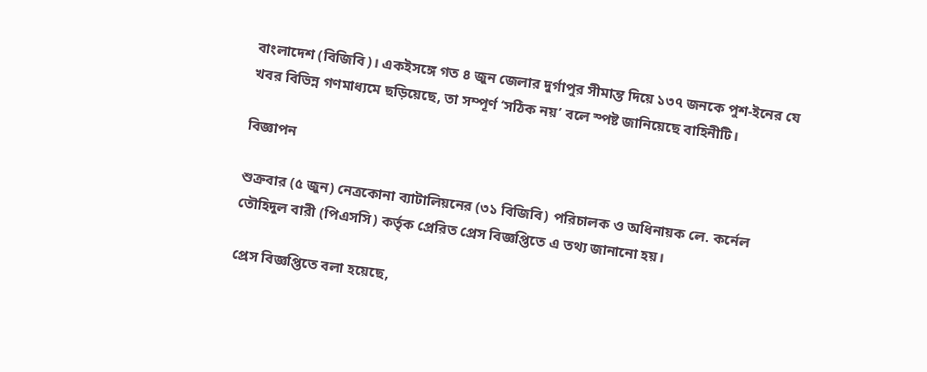বাংলাদেশ (বিজিবি)। একইসঙ্গে গত ৪ জুন জেলার দুর্গাপুর সীমান্ত দিয়ে ১৩৭ জনকে পুশ-ইনের যে খবর বিভিন্ন গণমাধ্যমে ছড়িয়েছে, তা সম্পূর্ণ ‘সঠিক নয়’ বলে স্পষ্ট জানিয়েছে বাহিনীটি।

বিজ্ঞাপন

শুক্রবার (৫ জুন) নেত্রকোনা ব্যাটালিয়নের (৩১ বিজিবি) পরিচালক ও অধিনায়ক লে. কর্নেল তৌহিদুল বারী (পিএসসি) কর্তৃক প্রেরিত প্রেস বিজ্ঞপ্তিতে এ তথ্য জানানো হয়।

প্রেস বিজ্ঞপ্তিতে বলা হয়েছে,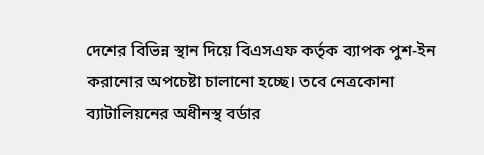দেশের বিভিন্ন স্থান দিয়ে বিএসএফ কর্তৃক ব্যাপক পুশ-ইন করানোর অপচেষ্টা চালানো হচ্ছে। তবে নেত্রকোনা ব্যাটালিয়নের অধীনস্থ বর্ডার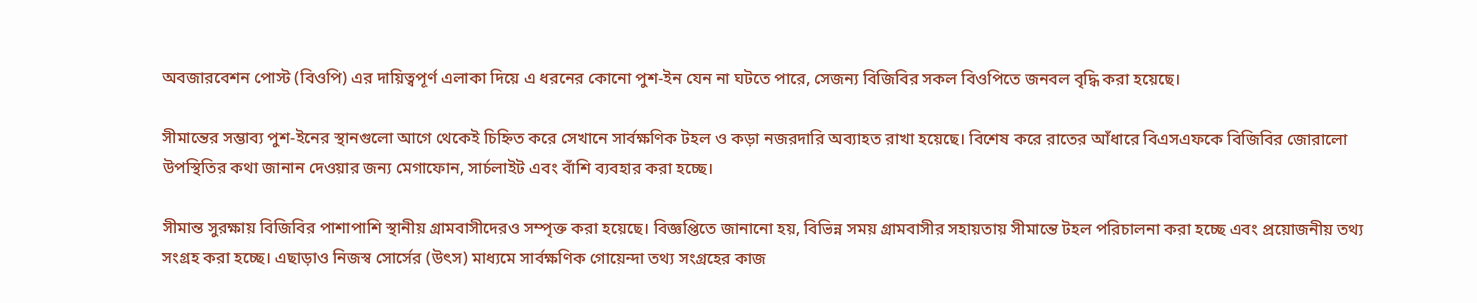অবজারবেশন পোস্ট (বিওপি) এর দায়িত্বপূর্ণ এলাকা দিয়ে এ ধরনের কোনো পুশ-ইন যেন না ঘটতে পারে, সেজন্য বিজিবির সকল বিওপিতে জনবল বৃদ্ধি করা হয়েছে।

সীমান্তের সম্ভাব্য পুশ-ইনের স্থানগুলো আগে থেকেই চিহ্নিত করে সেখানে সার্বক্ষণিক টহল ও কড়া নজরদারি অব্যাহত রাখা হয়েছে। বিশেষ করে রাতের আঁধারে বিএসএফকে বিজিবির জোরালো উপস্থিতির কথা জানান দেওয়ার জন্য মেগাফোন, সার্চলাইট এবং বাঁশি ব্যবহার করা হচ্ছে।

সীমান্ত সুরক্ষায় বিজিবির পাশাপাশি স্থানীয় গ্রামবাসীদেরও সম্পৃক্ত করা হয়েছে। বিজ্ঞপ্তিতে জানানো হয়, বিভিন্ন সময় গ্রামবাসীর সহায়তায় সীমান্তে টহল পরিচালনা করা হচ্ছে এবং প্রয়োজনীয় তথ্য সংগ্রহ করা হচ্ছে। এছাড়াও নিজস্ব সোর্সের (উৎস) মাধ্যমে সার্বক্ষণিক গোয়েন্দা তথ্য সংগ্রহের কাজ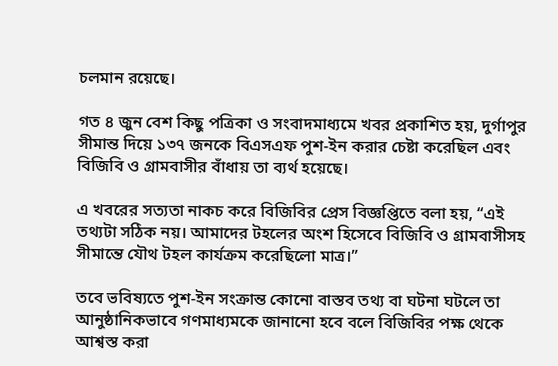চলমান রয়েছে।

গত ৪ জুন বেশ কিছু পত্রিকা ও সংবাদমাধ্যমে খবর প্রকাশিত হয়, দুর্গাপুর সীমান্ত দিয়ে ১৩৭ জনকে বিএসএফ পুশ-ইন করার চেষ্টা করেছিল এবং বিজিবি ও গ্রামবাসীর বাঁধায় তা ব্যর্থ হয়েছে।

এ খবরের সত্যতা নাকচ করে বিজিবির প্রেস বিজ্ঞপ্তিতে বলা হয়, “এই তথ্যটা সঠিক নয়। আমাদের টহলের অংশ হিসেবে বিজিবি ও গ্রামবাসীসহ সীমান্তে যৌথ টহল কার্যক্রম করেছিলো মাত্র।”

তবে ভবিষ্যতে পুশ-ইন সংক্রান্ত কোনো বাস্তব তথ্য বা ঘটনা ঘটলে তা আনুষ্ঠানিকভাবে গণমাধ্যমকে জানানো হবে বলে বিজিবির পক্ষ থেকে আশ্বস্ত করা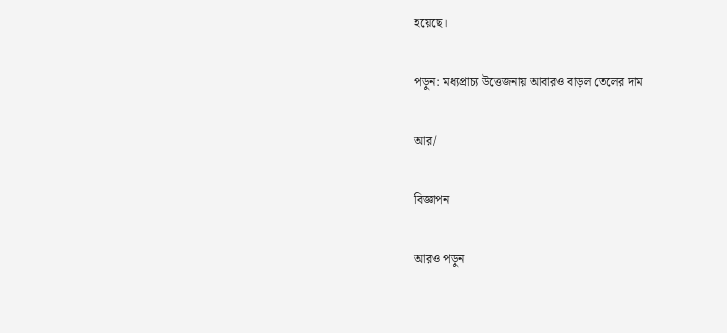হয়েছে।

পড়ুন: মধ্যপ্রাচ্য উত্তেজনায় আবারও বাড়ল তেলের দাম

আর/

বিজ্ঞাপন

আরও পড়ুন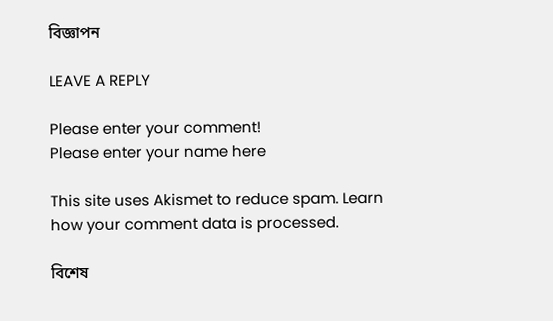বিজ্ঞাপন

LEAVE A REPLY

Please enter your comment!
Please enter your name here

This site uses Akismet to reduce spam. Learn how your comment data is processed.

বিশেষ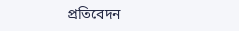প্রতিবেদন